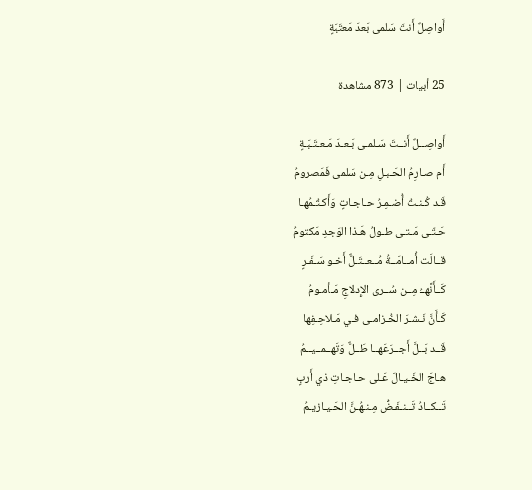أَواصِلٌ أَنتَ سَلمى بَعدَ مَعتَبَةٍ

25 أبيات | 873 مشاهدة

أَواصِــلٌ أَنــتَ سَـلمـى بَـعـدَ مَـعـتَـبَـةٍ
أَم صـارِمُ الحَـبـلِ مِـن سَلمى فَمَصرومُ
قَـد كُـنـتُ أُضـمِـرُ حـاجـاتٍ وَأَكـتُـمُهـا
حَـتّـى مَـتـى طـولُ هَـذا الوَجدِ مَكتومُ
قــالَت أُمــامَــةُ مُــعــتَـلٌّ أَخـو سَـفَـرٍ
كَــأَنَّهــُ مِــن سُــرى الإِدلاجِ مَـأمـومُ
كَـأَنَّ نَـشـرَ الخُـزامـى فـي مَـلاحِـفِها
قَــد بَــلَّ أَجــرَعَهــا طَــلٌّ وَتَهــمــيــمُ
هـاجَ الخَـيـالَ عَـلى حـاجـاتِ ذي أَربٍ
تَــكــادُ تَــنـفَـضُّ مِـنـهُـنَّ الحَـيـازيـمُ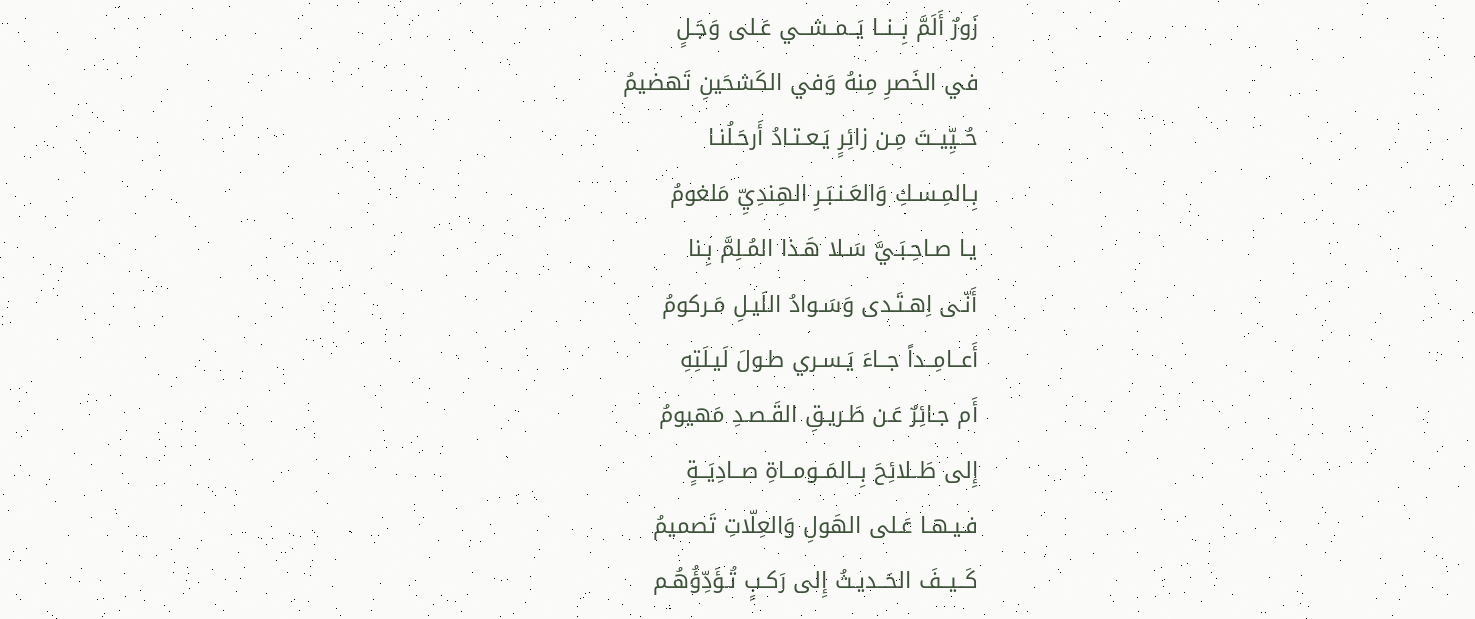زَورٌ أَلَمَّ بِــنــا يَــمــشــي عَـلى وَجَـلٍ
في الخَصرِ مِنهُ وَفي الكَشحَينِ تَهضيمُ
حُــيِّيــتَ مِـن زائِرٍ يَـعـتـادُ أَرحَـلُنـا
بِـالمِـسـكِ وَالعَـنـبَـرِ الهِندِيِّ مَلغومُ
يـا صـاحِـبَـيَّ سَـلا هَـذا المُـلِمَّ بِـنا
أَنّـى اِهـتَـدى وَسَـوادُ اللَيـلِ مَـركومُ
أَعــامِــداً جــاءَ يَـسـري طـولَ لَيـلَتِهِ
أَم جـائِرٌ عَـن طَـريـقِ القَـصـدِ مَهيومُ
إِلى طَــلائِحَ بِــالمَــومــاةِ صــادِيَــةٍ
فـيـهـا عَـلى الهَولِ وَالعِلّاتِ تَصميمُ
كَــيــفَ الحَــديـثُ إِلى رَكـبٍ تُـؤَدِّؤُهُـم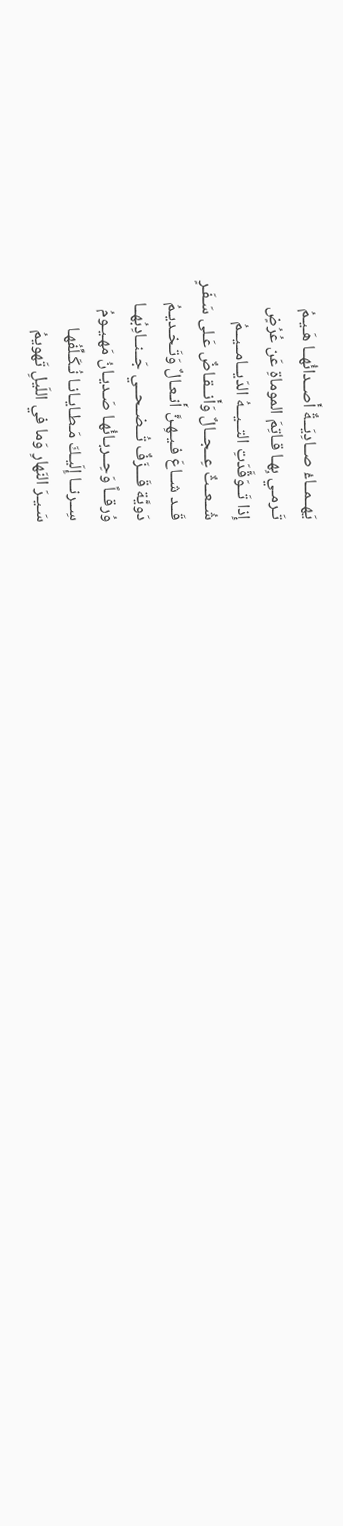يَهــمــاءُ صــادِيَــةٌ أَصــدائُهــا هَـيـمُ
تَـرمـي بِهـا قـاتِمَ الموماةِ عَن عُرُضٍ
إِذا تَــوَقَّدَتِ التــيــهُ الدَيــامــيــمُ
شُــعــثٌ عِــجــالٌ وَأَنــقـاضٌ عَـلى سَـفَـرٍ
قَــد شــاعَ فـيـهِـنَّ أَنـعـالٌ وَتَـخـديـمُ
دَويَّة قَـــزَفٌ تُــضــحــي جَــنــادِبُهــا
وُرقــاً وَحِــربـائُهـا صَـديـانُ مَهـيـومُ
سِــرنــا إِلَيـكَ مَـطـايـانـا نُـكَـلِّفُهـا
سَـيـرَ النَهارِ وَما في اللَيلِ تَهويمُ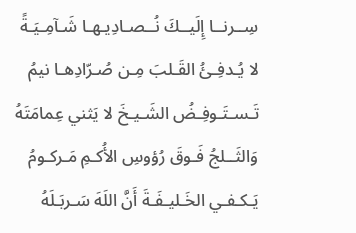سِــرنــا إِلَيــكَ نُــصـادِيـهـا شَـآمِـيَـةً
لا يُـدفِـئُ القَـلبَ مِـن صُـرّادِهـا نيمُ
تَـسـتَـوفِـضُ الشَـيـخَ لا يَثني عِمامَتَهُ
وَالثَــلجُ فَـوقَ رُؤوسِ الأُكـمِ مَـركـومُ
يَـكـفـي الخَـليـفَـةَ أَنَّ اللَهَ سَـربَـلَهُ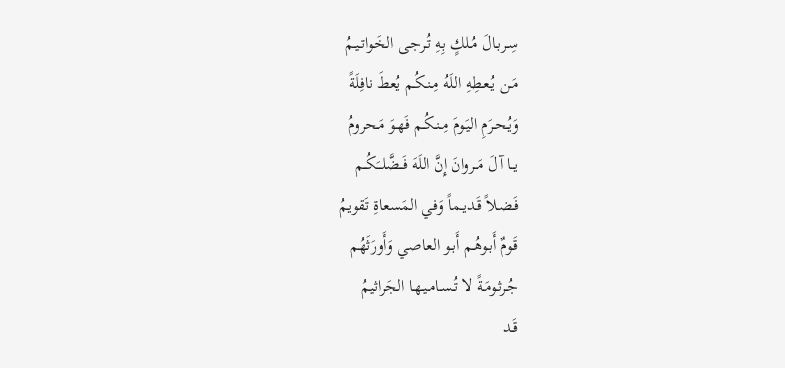سِـربـالَ مُـلكٍ بِهِ تُـرجـى الخَـواتـيـمُ
مَـن يُـعـطِهِ اللَهُ مِـنـكُـم يُعطَ نافِلَةً
وَيُـحـرَمِ اليَـومَ مِـنـكُـم فَهـوَ مَـحرومُ
يــا آلَ مَــروانَ إِنَّ اللَهَ فَــضَّلــَكُــم
فَـضـلاً قَـديـماً وَفي المَسعاةِ تَقويمُ
قَـومٌ أَبـوهُـم أَبـو العاصي وَأَورَثَهُم
جُـرثـومَـةً لا تُـسـامـيـهـا الجَراثيمُ
قَـد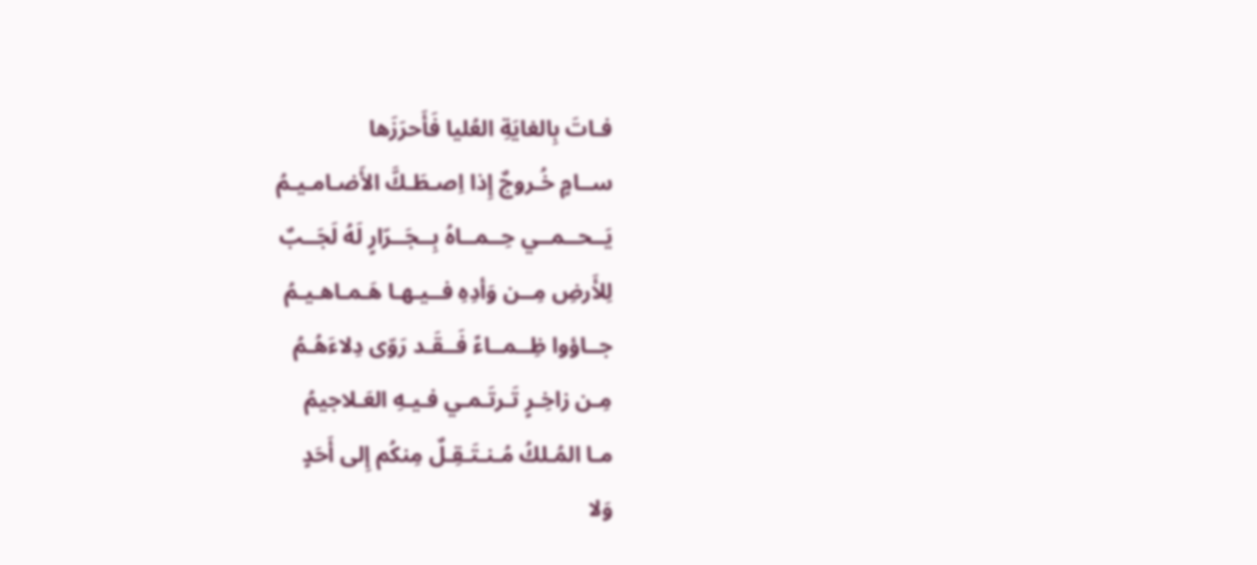فـاتَ بِالغايَةِ العُليا فَأَحرَزَها
ســامٍ خُـروجٌ إِذا اِصـطَـكَّ الأَضـامـيـمُ
يَــحــمــي حِــمــاهُ بِــجَــرّارٍ لَهُ لَجَــبٌ
لِلأَرضِ مِــن وَأدِهِ فــيـهـا هَـمـاهـيـمُ
جــاؤوا ظِــمــاءً فَــقَـد رَوّى دِلاءَهُـمُ
مِـن زاخِـرٍ تَـرتَـمـي فـيـهِ العَـلاجيمُ
مـا المُـلكُ مُـنـتَـقِـلٌ مِنكُم إِلى أَحَدٍ
وَلا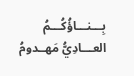بِـــنـــاؤُكُـــمُ العـــادِيُّ مَهــدومُ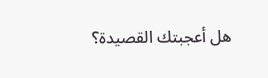هل أعجبتك القصيدة؟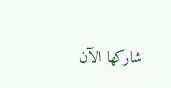شاركها الآن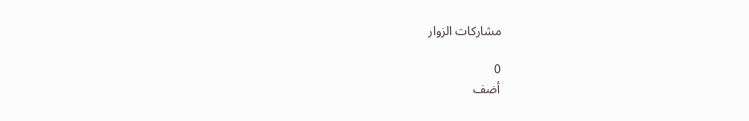مشاركات الزوار

0
أضف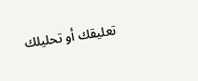تعليقك أو تحليلك